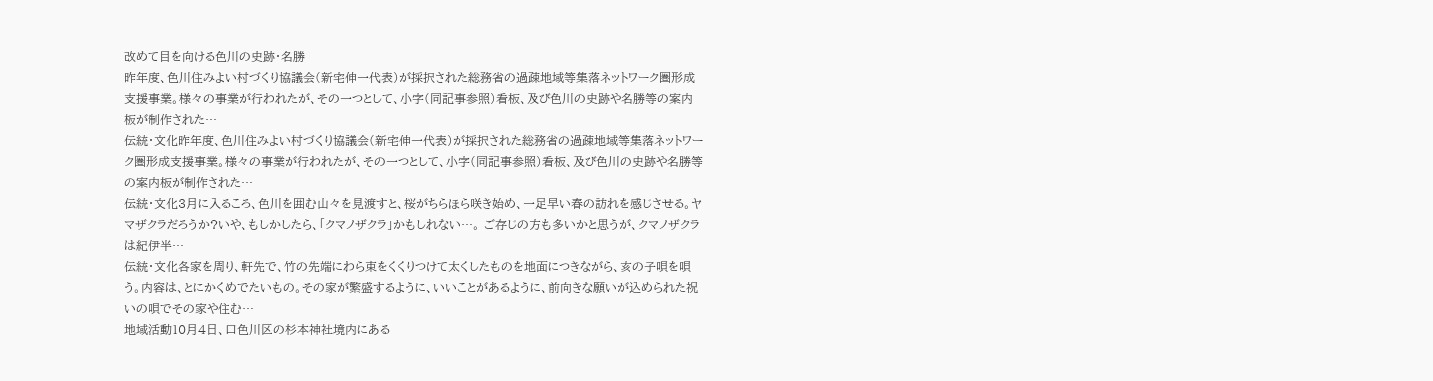改めて目を向ける色川の史跡・名勝
昨年度、色川住みよい村づくり協議会(新宅伸一代表)が採択された総務省の過疎地域等集落ネットワーク圏形成支援事業。様々の事業が行われたが、その一つとして、小字(同記事参照)看板、及び色川の史跡や名勝等の案内板が制作された…
伝統・文化昨年度、色川住みよい村づくり協議会(新宅伸一代表)が採択された総務省の過疎地域等集落ネットワーク圏形成支援事業。様々の事業が行われたが、その一つとして、小字(同記事参照)看板、及び色川の史跡や名勝等の案内板が制作された…
伝統・文化3月に入るころ、色川を囲む山々を見渡すと、桜がちらほら咲き始め、一足早い春の訪れを感じさせる。ヤマザクラだろうか?いや、もしかしたら、「クマノザクラ」かもしれない…。 ご存じの方も多いかと思うが、クマノザクラは紀伊半…
伝統・文化各家を周り、軒先で、竹の先端にわら束をくくりつけて太くしたものを地面につきながら、亥の子唄を唄う。内容は、とにかくめでたいもの。その家が繁盛するように、いいことがあるように、前向きな願いが込められた祝いの唄でその家や住む…
地域活動10月4日、口色川区の杉本神社境内にある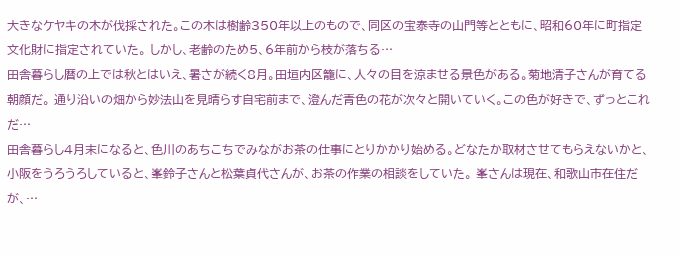大きなケヤキの木が伐採された。この木は樹齢350年以上のもので、同区の宝泰寺の山門等とともに、昭和60年に町指定文化財に指定されていた。 しかし、老齢のため5、6年前から枝が落ちる…
田舎暮らし暦の上では秋とはいえ、暑さが続く8月。田垣内区籠に、人々の目を涼ませる景色がある。菊地清子さんが育てる朝顔だ。 通り沿いの畑から妙法山を見晴らす自宅前まで、澄んだ青色の花が次々と開いていく。この色が好きで、ずっとこれだ…
田舎暮らし4月末になると、色川のあちこちでみながお茶の仕事にとりかかり始める。どなたか取材させてもらえないかと、小阪をうろうろしていると、峯鈴子さんと松葉貞代さんが、お茶の作業の相談をしていた。 峯さんは現在、和歌山市在住だが、…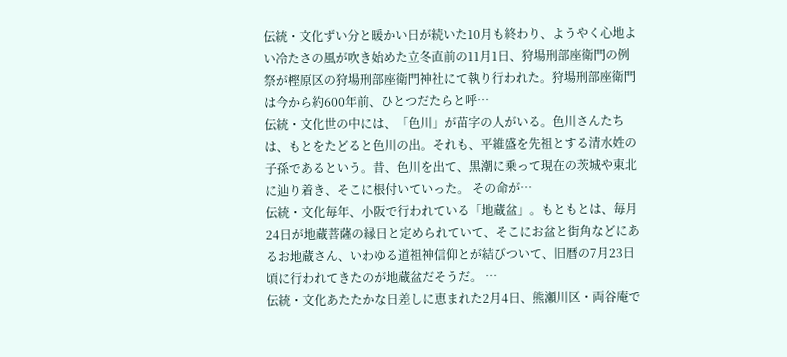伝統・文化ずい分と暖かい日が続いた10月も終わり、ようやく心地よい冷たさの風が吹き始めた立冬直前の11月1日、狩場刑部座衛門の例祭が樫原区の狩場刑部座衛門神社にて執り行われた。狩場刑部座衛門は今から約600年前、ひとつだたらと呼…
伝統・文化世の中には、「色川」が苗字の人がいる。色川さんたちは、もとをたどると色川の出。それも、平維盛を先祖とする清水姓の子孫であるという。昔、色川を出て、黒潮に乗って現在の茨城や東北に辿り着き、そこに根付いていった。 その命が…
伝統・文化毎年、小阪で行われている「地蔵盆」。もともとは、毎月24日が地蔵菩薩の縁日と定められていて、そこにお盆と街角などにあるお地蔵さん、いわゆる道祖神信仰とが結びついて、旧暦の7月23日頃に行われてきたのが地蔵盆だそうだ。 …
伝統・文化あたたかな日差しに恵まれた2月4日、熊瀬川区・両谷庵で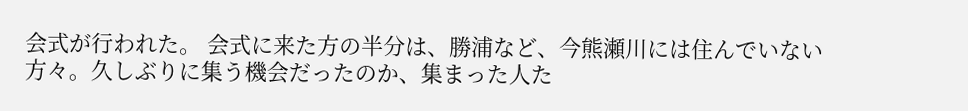会式が行われた。 会式に来た方の半分は、勝浦など、今熊瀬川には住んでいない方々。久しぶりに集う機会だったのか、集まった人た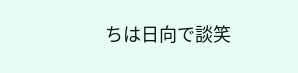ちは日向で談笑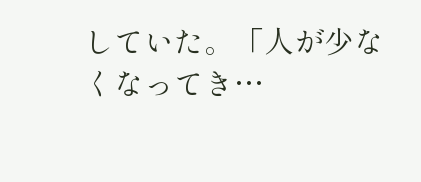していた。「人が少なくなってき…